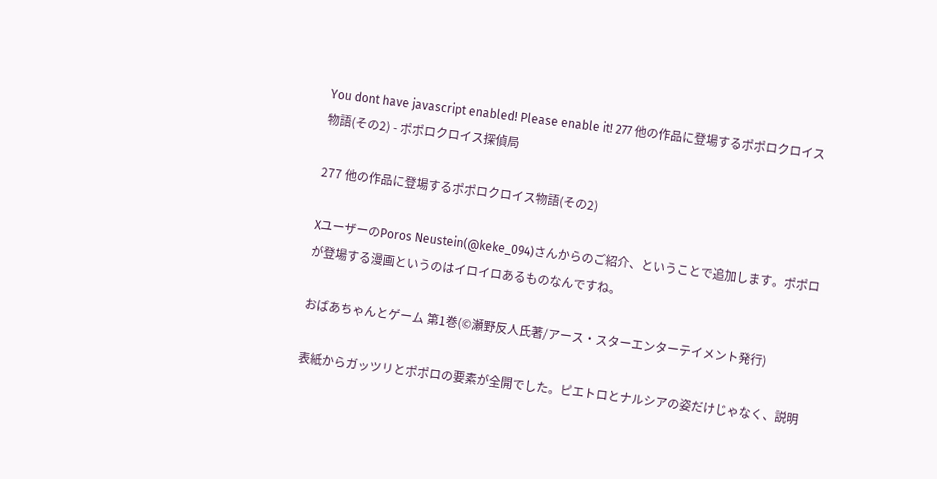You dont have javascript enabled! Please enable it! 277 他の作品に登場するポポロクロイス物語(その2) - ポポロクロイス探偵局

277 他の作品に登場するポポロクロイス物語(その2)

XユーザーのPoros Neustein(@keke_094)さんからのご紹介、ということで追加します。ポポロが登場する漫画というのはイロイロあるものなんですね。

おばあちゃんとゲーム 第1巻(©瀬野反人氏著/アース・スターエンターテイメント発行)

表紙からガッツリとポポロの要素が全開でした。ピエトロとナルシアの姿だけじゃなく、説明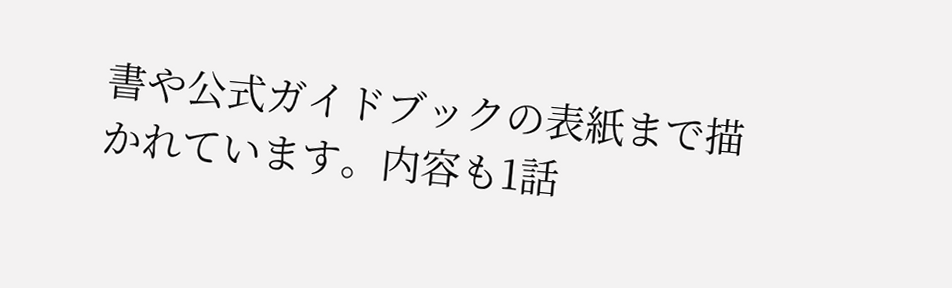書や公式ガイドブックの表紙まで描かれています。内容も1話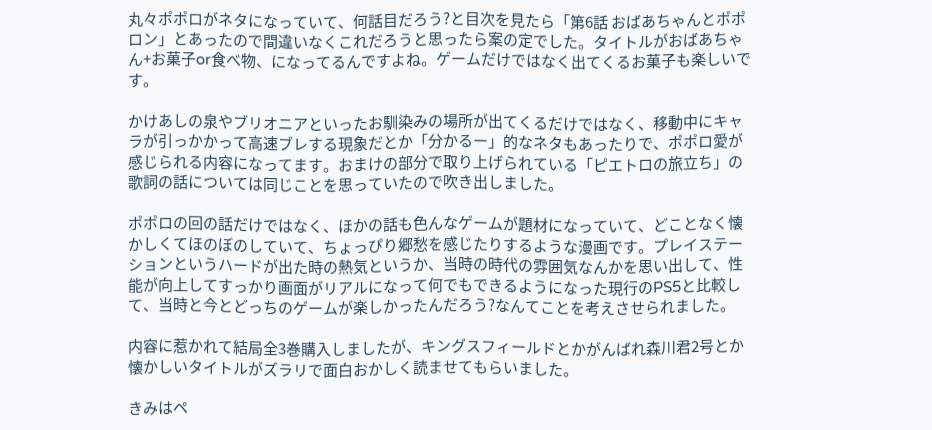丸々ポポロがネタになっていて、何話目だろう?と目次を見たら「第6話 おばあちゃんとポポロン」とあったので間違いなくこれだろうと思ったら案の定でした。タイトルがおばあちゃん+お菓子or食べ物、になってるんですよね。ゲームだけではなく出てくるお菓子も楽しいです。

かけあしの泉やブリオニアといったお馴染みの場所が出てくるだけではなく、移動中にキャラが引っかかって高速ブレする現象だとか「分かるー」的なネタもあったりで、ポポロ愛が感じられる内容になってます。おまけの部分で取り上げられている「ピエトロの旅立ち」の歌詞の話については同じことを思っていたので吹き出しました。

ポポロの回の話だけではなく、ほかの話も色んなゲームが題材になっていて、どことなく懐かしくてほのぼのしていて、ちょっぴり郷愁を感じたりするような漫画です。プレイステーションというハードが出た時の熱気というか、当時の時代の雰囲気なんかを思い出して、性能が向上してすっかり画面がリアルになって何でもできるようになった現行のPS5と比較して、当時と今とどっちのゲームが楽しかったんだろう?なんてことを考えさせられました。

内容に惹かれて結局全3巻購入しましたが、キングスフィールドとかがんばれ森川君2号とか懐かしいタイトルがズラリで面白おかしく読ませてもらいました。

きみはペ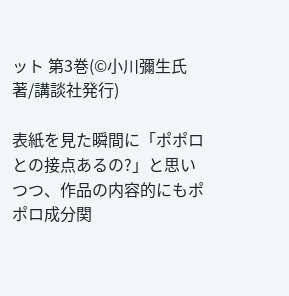ット 第3巻(©小川彌生氏著/講談社発行)

表紙を見た瞬間に「ポポロとの接点あるの?」と思いつつ、作品の内容的にもポポロ成分関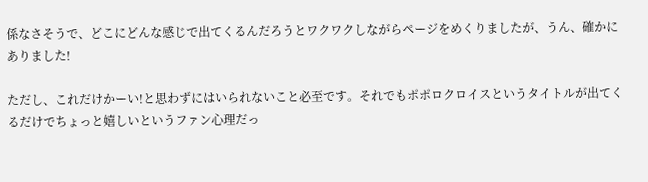係なさそうで、どこにどんな感じで出てくるんだろうとワクワクしながらページをめくりましたが、うん、確かにありました!

ただし、これだけかーい!と思わずにはいられないこと必至です。それでもポポロクロイスというタイトルが出てくるだけでちょっと嬉しいというファン心理だっ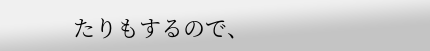たりもするので、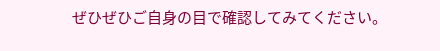ぜひぜひご自身の目で確認してみてください。